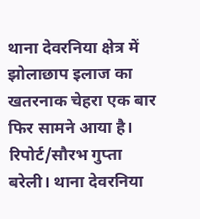थाना देवरनिया क्षेत्र में झोलाछाप इलाज का खतरनाक चेहरा एक बार फिर सामने आया है।
रिपोर्ट/सौरभ गुप्ता
बरेली। थाना देवरनिया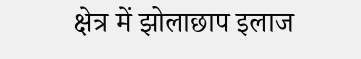क्षेत्र में झोलाछाप इलाज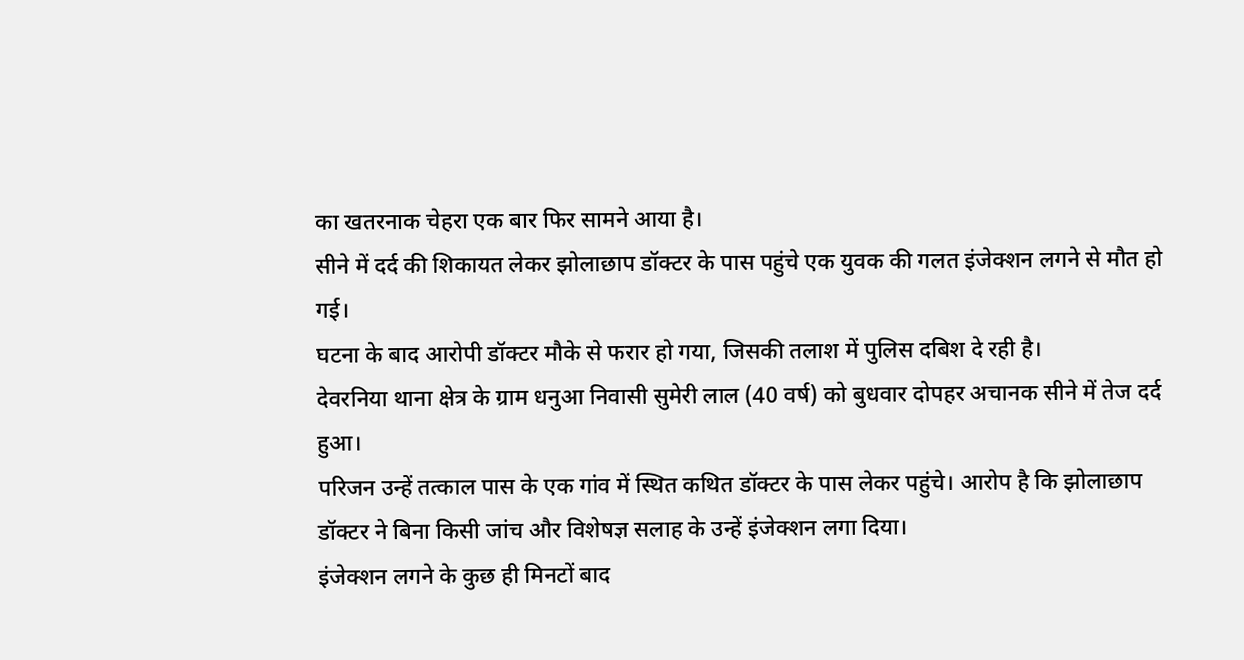का खतरनाक चेहरा एक बार फिर सामने आया है।
सीने में दर्द की शिकायत लेकर झोलाछाप डॉक्टर के पास पहुंचे एक युवक की गलत इंजेक्शन लगने से मौत हो गई।
घटना के बाद आरोपी डॉक्टर मौके से फरार हो गया, जिसकी तलाश में पुलिस दबिश दे रही है।
देवरनिया थाना क्षेत्र के ग्राम धनुआ निवासी सुमेरी लाल (40 वर्ष) को बुधवार दोपहर अचानक सीने में तेज दर्द हुआ।
परिजन उन्हें तत्काल पास के एक गांव में स्थित कथित डॉक्टर के पास लेकर पहुंचे। आरोप है कि झोलाछाप डॉक्टर ने बिना किसी जांच और विशेषज्ञ सलाह के उन्हें इंजेक्शन लगा दिया।
इंजेक्शन लगने के कुछ ही मिनटों बाद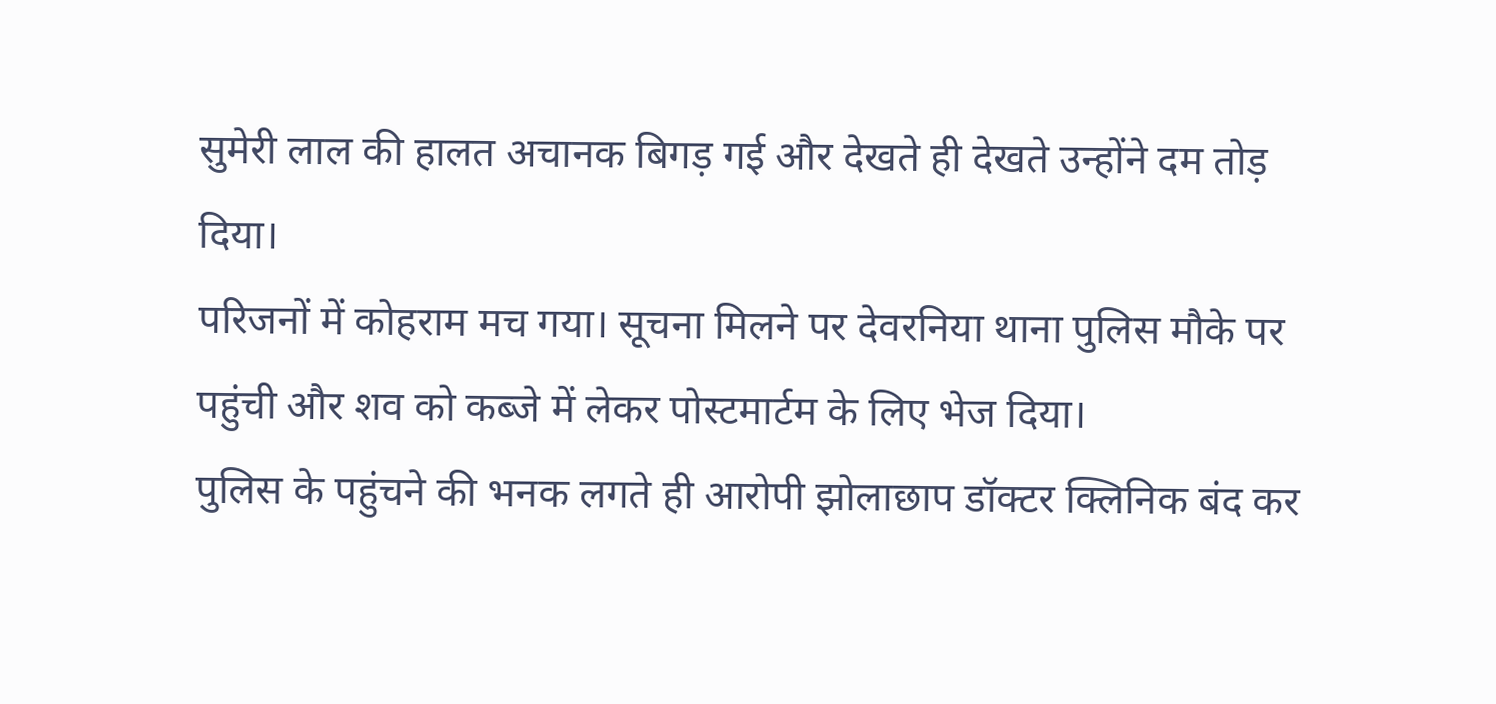सुमेरी लाल की हालत अचानक बिगड़ गई और देखते ही देखते उन्होंने दम तोड़ दिया।
परिजनों में कोहराम मच गया। सूचना मिलने पर देवरनिया थाना पुलिस मौके पर पहुंची और शव को कब्जे में लेकर पोस्टमार्टम के लिए भेज दिया।
पुलिस के पहुंचने की भनक लगते ही आरोपी झोलाछाप डॉक्टर क्लिनिक बंद कर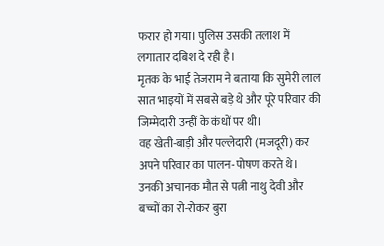फरार हो गया। पुलिस उसकी तलाश में लगातार दबिश दे रही है।
मृतक के भाई तेजराम ने बताया कि सुमेरी लाल सात भाइयों में सबसे बड़े थे और पूरे परिवार की जिम्मेदारी उन्हीं के कंधों पर थी।
वह खेती-बाड़ी और पल्लेदारी (मजदूरी) कर अपने परिवार का पालन-पोषण करते थे। उनकी अचानक मौत से पत्नी नाथु देवी और बच्चों का रो-रोकर बुरा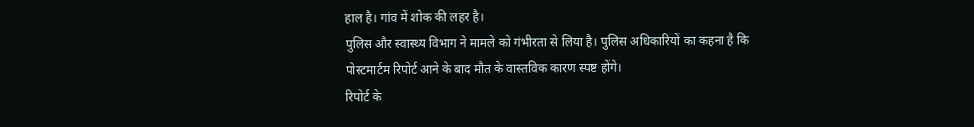हाल है। गांव में शोक की लहर है।
पुलिस और स्वास्थ्य विभाग ने मामले को गंभीरता से लिया है। पुलिस अधिकारियों का कहना है कि पोस्टमार्टम रिपोर्ट आने के बाद मौत के वास्तविक कारण स्पष्ट होंगे।
रिपोर्ट के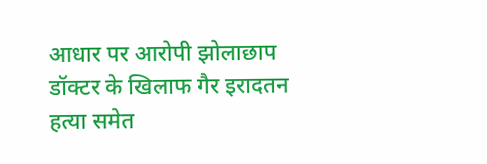आधार पर आरोपी झोलाछाप डॉक्टर के खिलाफ गैर इरादतन हत्या समेत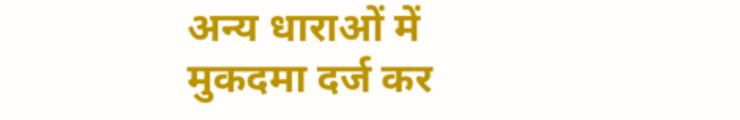अन्य धाराओं में मुकदमा दर्ज कर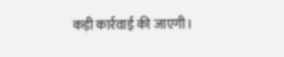कड़ी कार्रवाई की जाएगी।